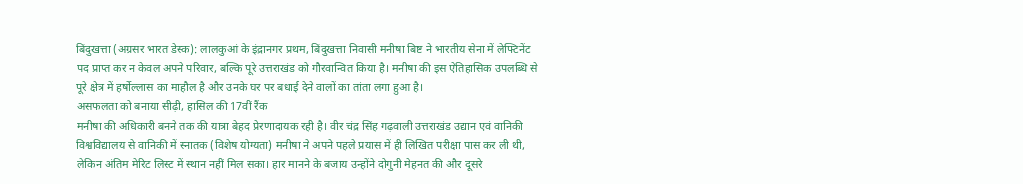बिंदुखत्ता (अग्रसर भारत डेस्क): लालकुआं के इंद्रानगर प्रथम, बिंदुखत्ता निवासी मनीषा बिष्ट ने भारतीय सेना में लेफ्टिनेंट पद प्राप्त कर न केवल अपने परिवार, बल्कि पूरे उत्तराखंड को गौरवान्वित किया है। मनीषा की इस ऐतिहासिक उपलब्धि से पूरे क्षेत्र में हर्षोल्लास का माहौल है और उनके घर पर बधाई देने वालों का तांता लगा हुआ है।
असफलता को बनाया सीढ़ी, हासिल की 17वीं रैंक
मनीषा की अधिकारी बनने तक की यात्रा बेहद प्रेरणादायक रही है। वीर चंद्र सिंह गढ़वाली उत्तराखंड उद्यान एवं वानिकी विश्वविद्यालय से वानिकी में स्नातक (विशेष योग्यता) मनीषा ने अपने पहले प्रयास में ही लिखित परीक्षा पास कर ली थी, लेकिन अंतिम मेरिट लिस्ट में स्थान नहीं मिल सका। हार मानने के बजाय उन्होंने दोगुनी मेहनत की और दूसरे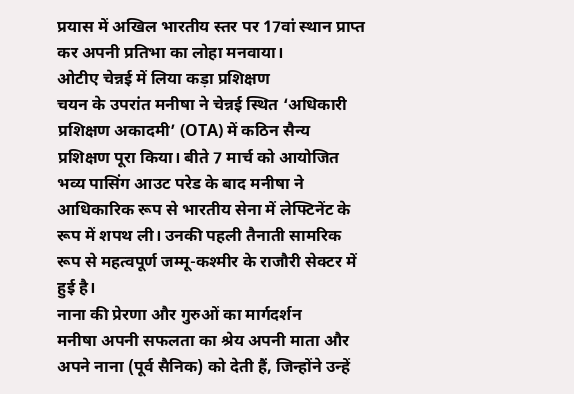प्रयास में अखिल भारतीय स्तर पर 17वां स्थान प्राप्त कर अपनी प्रतिभा का लोहा मनवाया।
ओटीए चेन्नई में लिया कड़ा प्रशिक्षण
चयन के उपरांत मनीषा ने चेन्नई स्थित ‘अधिकारी प्रशिक्षण अकादमी’ (OTA) में कठिन सैन्य प्रशिक्षण पूरा किया। बीते 7 मार्च को आयोजित भव्य पासिंग आउट परेड के बाद मनीषा ने आधिकारिक रूप से भारतीय सेना में लेफ्टिनेंट के रूप में शपथ ली। उनकी पहली तैनाती सामरिक रूप से महत्वपूर्ण जम्मू-कश्मीर के राजौरी सेक्टर में हुई है।
नाना की प्रेरणा और गुरुओं का मार्गदर्शन
मनीषा अपनी सफलता का श्रेय अपनी माता और अपने नाना (पूर्व सैनिक) को देती हैं, जिन्होंने उन्हें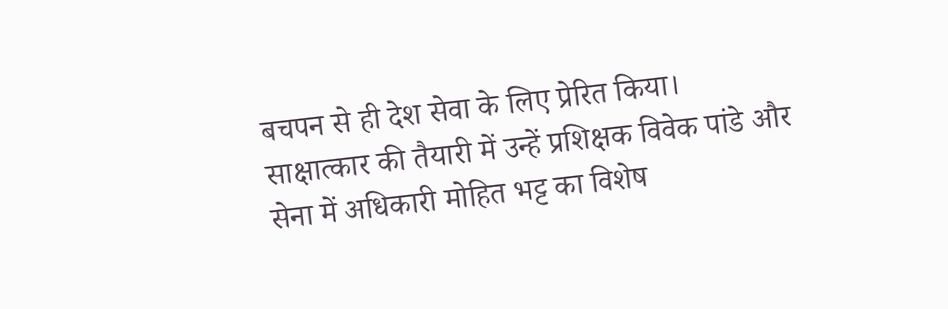बचपन से ही देश सेवा के लिए प्रेरित किया। साक्षात्कार की तैयारी में उन्हें प्रशिक्षक विवेक पांडे और सेना में अधिकारी मोहित भट्ट का विशेष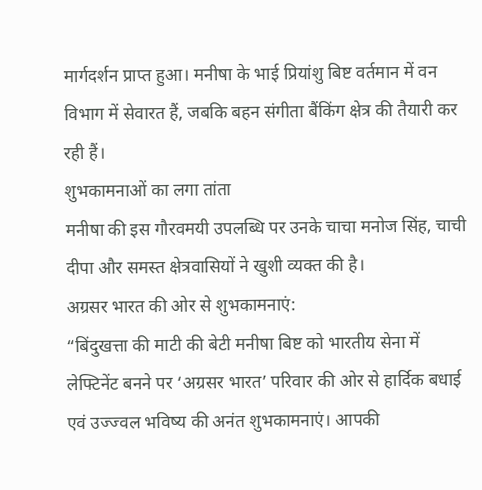मार्गदर्शन प्राप्त हुआ। मनीषा के भाई प्रियांशु बिष्ट वर्तमान में वन विभाग में सेवारत हैं, जबकि बहन संगीता बैंकिंग क्षेत्र की तैयारी कर रही हैं।
शुभकामनाओं का लगा तांता
मनीषा की इस गौरवमयी उपलब्धि पर उनके चाचा मनोज सिंह, चाची दीपा और समस्त क्षेत्रवासियों ने खुशी व्यक्त की है।
अग्रसर भारत की ओर से शुभकामनाएं:
“बिंदुखत्ता की माटी की बेटी मनीषा बिष्ट को भारतीय सेना में लेफ्टिनेंट बनने पर ‘अग्रसर भारत’ परिवार की ओर से हार्दिक बधाई एवं उज्ज्वल भविष्य की अनंत शुभकामनाएं। आपकी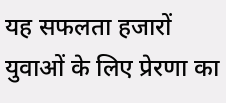यह सफलता हजारों युवाओं के लिए प्रेरणा का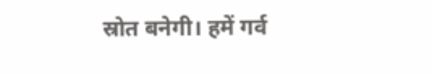स्रोत बनेगी। हमें गर्व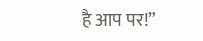है आप पर!”